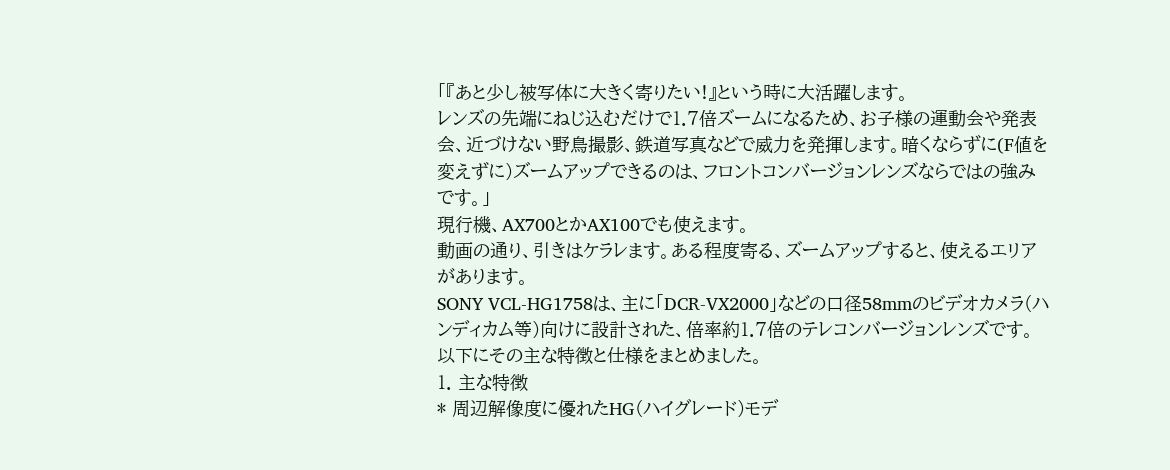「『あと少し被写体に大きく寄りたい!』という時に大活躍します。
レンズの先端にねじ込むだけで1.7倍ズームになるため、お子様の運動会や発表会、近づけない野鳥撮影、鉄道写真などで威力を発揮します。暗くならずに(F値を変えずに)ズームアップできるのは、フロントコンバージョンレンズならではの強みです。」
現行機、AX700とかAX100でも使えます。
動画の通り、引きはケラレます。ある程度寄る、ズームアップすると、使えるエリアがあります。
SONY VCL-HG1758は、主に「DCR-VX2000」などの口径58mmのビデオカメラ(ハンディカム等)向けに設計された、倍率約1.7倍のテレコンバージョンレンズです。以下にその主な特徴と仕様をまとめました。
1. 主な特徴
* 周辺解像度に優れたHG(ハイグレード)モデ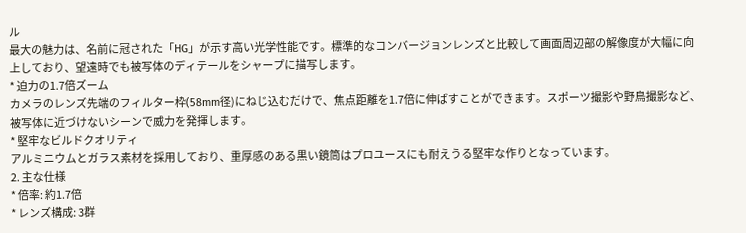ル
最大の魅力は、名前に冠された「HG」が示す高い光学性能です。標準的なコンバージョンレンズと比較して画面周辺部の解像度が大幅に向上しており、望遠時でも被写体のディテールをシャープに描写します。
* 迫力の1.7倍ズーム
カメラのレンズ先端のフィルター枠(58mm径)にねじ込むだけで、焦点距離を1.7倍に伸ばすことができます。スポーツ撮影や野鳥撮影など、被写体に近づけないシーンで威力を発揮します。
* 堅牢なビルドクオリティ
アルミニウムとガラス素材を採用しており、重厚感のある黒い鏡筒はプロユースにも耐えうる堅牢な作りとなっています。
2. 主な仕様
* 倍率: 約1.7倍
* レンズ構成: 3群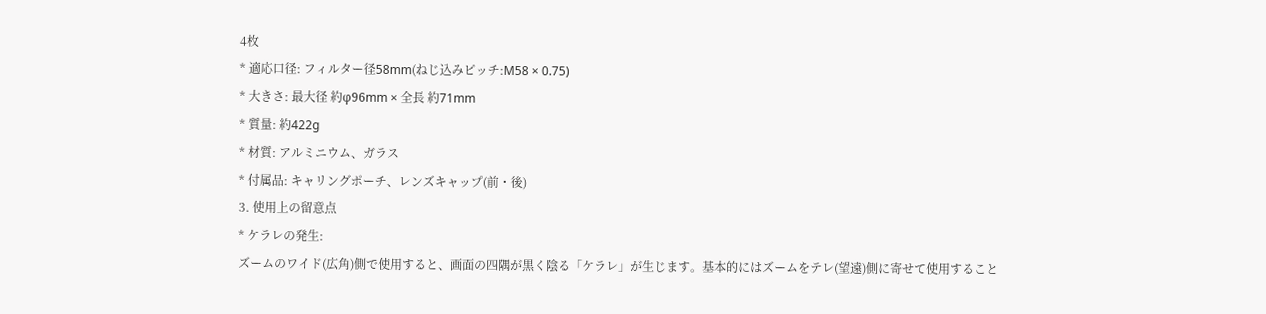4枚
* 適応口径: フィルター径58mm(ねじ込みピッチ:M58 × 0.75)
* 大きさ: 最大径 約φ96mm × 全長 約71mm
* 質量: 約422g
* 材質: アルミニウム、ガラス
* 付属品: キャリングポーチ、レンズキャップ(前・後)
3. 使用上の留意点
* ケラレの発生:
ズームのワイド(広角)側で使用すると、画面の四隅が黒く陰る「ケラレ」が生じます。基本的にはズームをテレ(望遠)側に寄せて使用すること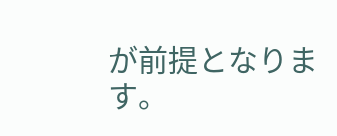が前提となります。